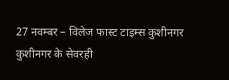27 नवम्बर – विलेज फास्ट टाइम्स कुशीनगर
कुशीनगर के सेवरही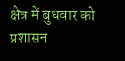क्षेत्र में बुधवार को प्रशासन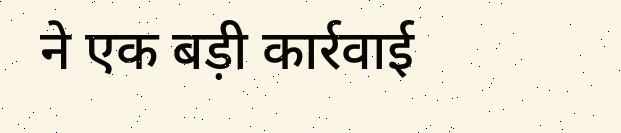ने एक बड़ी कार्रवाई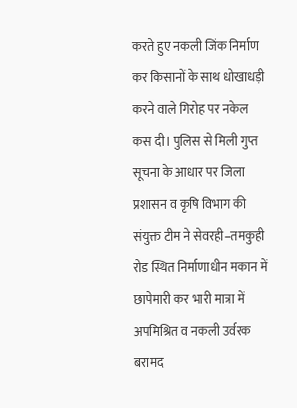करते हुए नकली जिंक निर्माण कर किसानों के साथ धोखाधड़ी करने वाले गिरोह पर नकेल कस दी। पुलिस से मिली गुप्त सूचना के आधार पर जिला प्रशासन व कृषि विभाग की संयुक्त टीम ने सेवरही–तमकुही रोड स्थित निर्माणाधीन मकान में छापेमारी कर भारी मात्रा में अपमिश्रित व नकली उर्वरक बरामद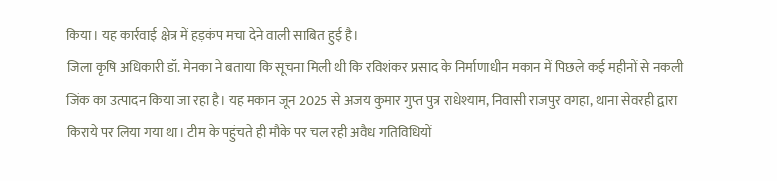किया। यह कार्रवाई क्षेत्र में हड़कंप मचा देने वाली साबित हुई है।
जिला कृषि अधिकारी डॉ. मेनका ने बताया कि सूचना मिली थी कि रविशंकर प्रसाद के निर्माणाधीन मकान में पिछले कई महीनों से नकली जिंक का उत्पादन किया जा रहा है। यह मकान जून 2025 से अजय कुमार गुप्त पुत्र राधेश्याम, निवासी राजपुर वगहा, थाना सेवरही द्वारा किराये पर लिया गया था। टीम के पहुंचते ही मौके पर चल रही अवैध गतिविधियों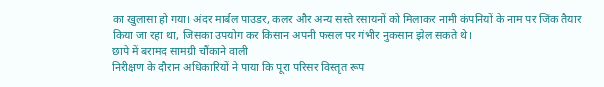का खुलासा हो गया। अंदर मार्बल पाउडर, कलर और अन्य सस्ते रसायनों को मिलाकर नामी कंपनियों के नाम पर जिंक तैयार किया जा रहा था, जिसका उपयोग कर किसान अपनी फसल पर गंभीर नुकसान झेल सकते थे।
छापे में बरामद सामग्री चौंकाने वाली
निरीक्षण के दौरान अधिकारियों ने पाया कि पूरा परिसर विस्तृत रूप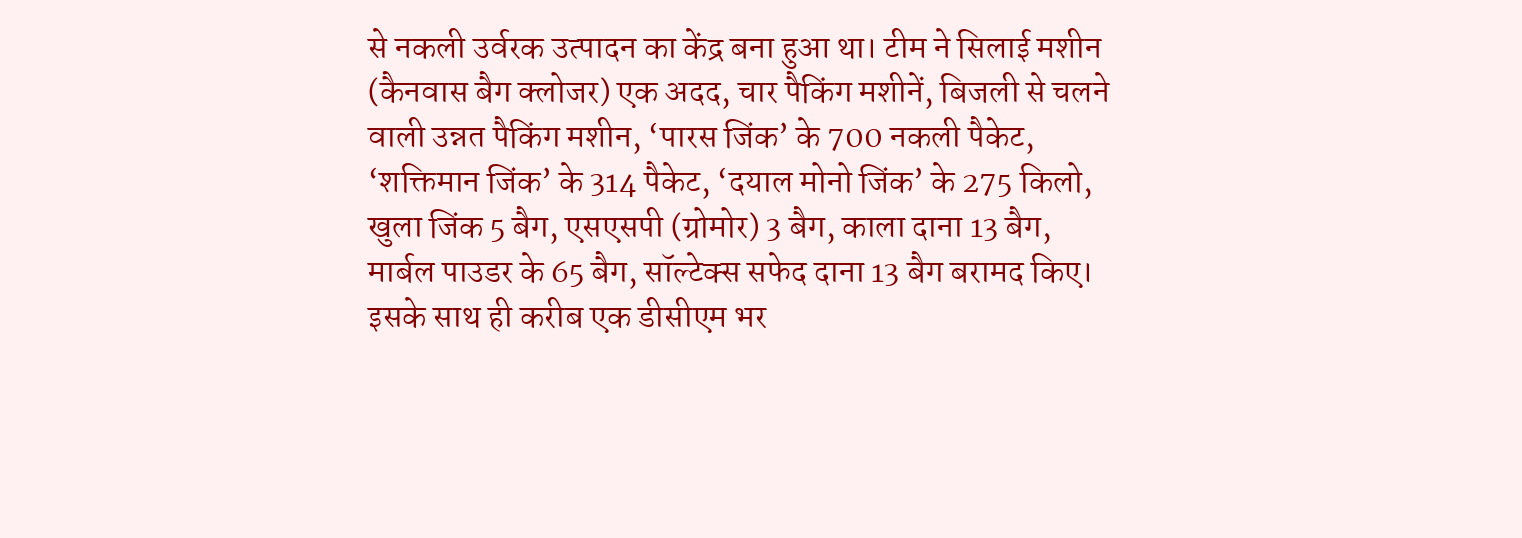से नकली उर्वरक उत्पादन का केंद्र बना हुआ था। टीम ने सिलाई मशीन (कैनवास बैग क्लोजर) एक अदद, चार पैकिंग मशीनें, बिजली से चलने वाली उन्नत पैकिंग मशीन, ‘पारस जिंक’ के 700 नकली पैकेट, ‘शक्तिमान जिंक’ के 314 पैकेट, ‘दयाल मोनो जिंक’ के 275 किलो, खुला जिंक 5 बैग, एसएसपी (ग्रोमोर) 3 बैग, काला दाना 13 बैग, मार्बल पाउडर के 65 बैग, सॉल्टेक्स सफेद दाना 13 बैग बरामद किए।
इसके साथ ही करीब एक डीसीएम भर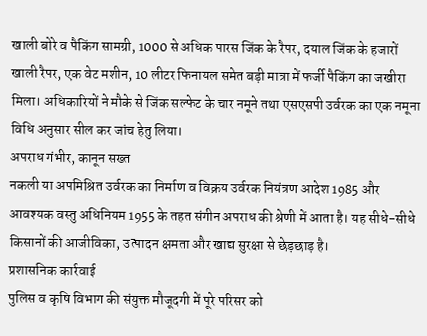खाली बोरे व पैकिंग सामग्री, 1000 से अधिक पारस जिंक के रैपर, दयाल जिंक के हजारों खाली रैपर, एक वेट मशीन, 10 लीटर फिनायल समेत बड़ी मात्रा में फर्जी पैकिंग का जखीरा मिला। अधिकारियों ने मौके से जिंक सल्फेट के चार नमूने तथा एसएसपी उर्वरक का एक नमूना विधि अनुसार सील कर जांच हेतु लिया।
अपराध गंभीर, कानून सख्त
नकली या अपमिश्रित उर्वरक का निर्माण व विक्रय उर्वरक नियंत्रण आदेश 1985 और आवश्यक वस्तु अधिनियम 1955 के तहत संगीन अपराध की श्रेणी में आता है। यह सीधे-सीधे किसानों की आजीविका, उत्पादन क्षमता और खाद्य सुरक्षा से छेड़छाड़ है।
प्रशासनिक कार्रवाई
पुलिस व कृषि विभाग की संयुक्त मौजूदगी में पूरे परिसर को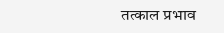तत्काल प्रभाव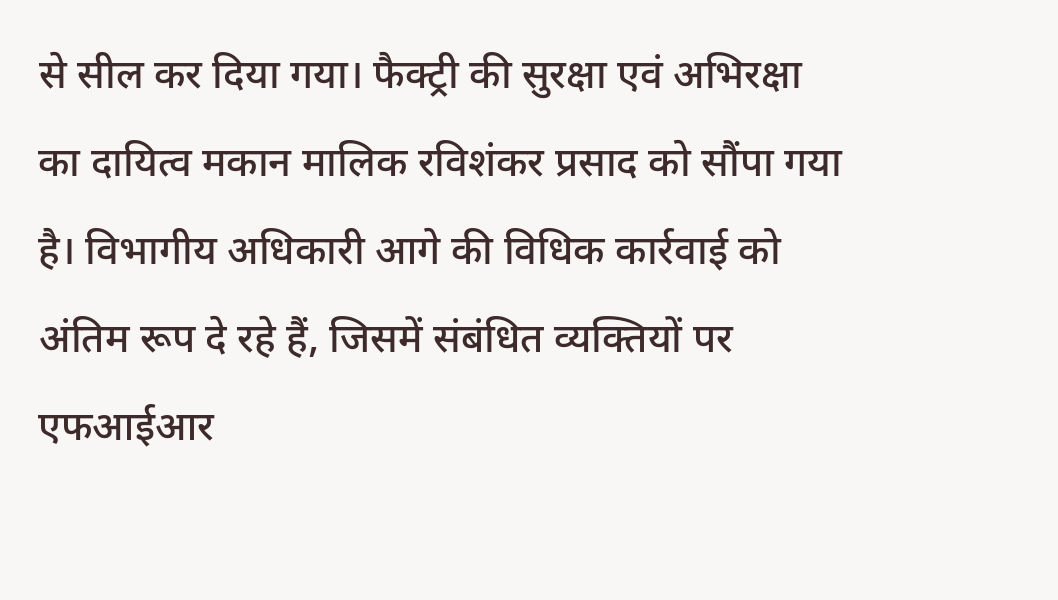से सील कर दिया गया। फैक्ट्री की सुरक्षा एवं अभिरक्षा का दायित्व मकान मालिक रविशंकर प्रसाद को सौंपा गया है। विभागीय अधिकारी आगे की विधिक कार्रवाई को अंतिम रूप दे रहे हैं, जिसमें संबंधित व्यक्तियों पर एफआईआर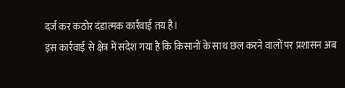दर्ज कर कठोर दंडात्मक कार्रवाई तय है।
इस कार्रवाई से क्षेत्र में संदेश गया है कि किसानों के साथ छल करने वालों पर प्रशासन अब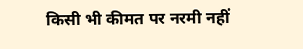किसी भी कीमत पर नरमी नहीं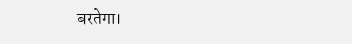बरतेगा।